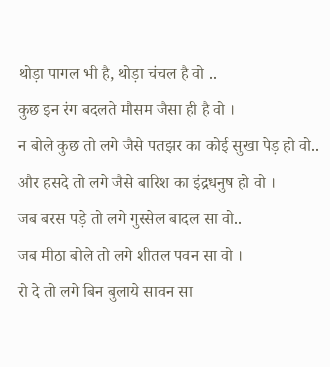थोड़ा पागल भी है, थोड़ा चंचल है वो ..
कुछ इन रंग बदलते मौसम जैसा ही है वो ।
न बोले कुछ तो लगे जैसे पतझर का कोई सुखा पेड़ हो वो..
और हसदे तो लगे जैसे बारिश का इंद्रधनुष हो वो ।
जब बरस पड़े तो लगे गुस्सेल बादल सा वो..
जब मीठा बोले तो लगे शीतल पवन सा वो ।
रो दे तो लगे बिन बुलाये सावन सा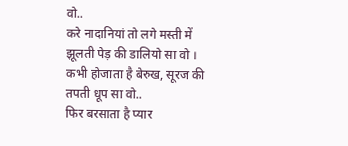वो..
करे नादानियां तो लगे मस्ती में झूलती पेड़ की डालियो सा वो ।
कभी होजाता है बेरुख, सूरज की तपती धूप सा वो..
फिर बरसाता है प्यार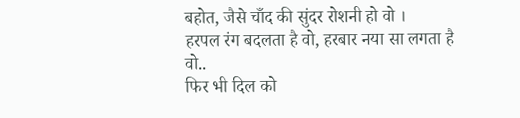बहोत, जैसे चाँद की सुंदर रोशनी हो वो ।
हरपल रंग बदलता है वो, हरबार नया सा लगता है वो..
फिर भी दिल को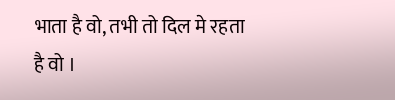भाता है वो, तभी तो दिल मे रहता है वो ।